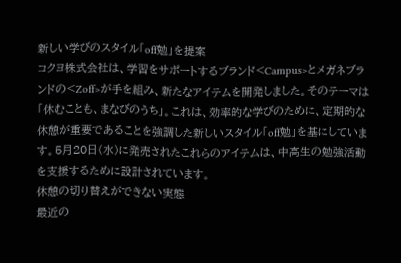新しい学びのスタイル「off勉」を提案
コクヨ株式会社は、学習をサポートするブランド<Campus>とメガネブランドの<Zoff>が手を組み、新たなアイテムを開発しました。そのテーマは「休むことも、まなびのうち」。これは、効率的な学びのために、定期的な休憩が重要であることを強調した新しいスタイル「off勉」を基にしています。5月20日(水)に発売されたこれらのアイテムは、中高生の勉強活動を支援するために設計されています。
休憩の切り替えができない実態
最近の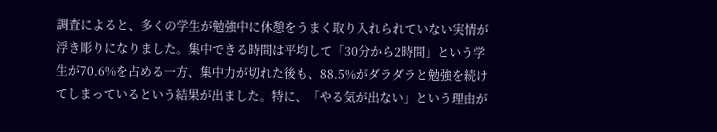調査によると、多くの学生が勉強中に休憩をうまく取り入れられていない実情が浮き彫りになりました。集中できる時間は平均して「30分から2時間」という学生が70.6%を占める一方、集中力が切れた後も、88.5%がダラダラと勉強を続けてしまっているという結果が出ました。特に、「やる気が出ない」という理由が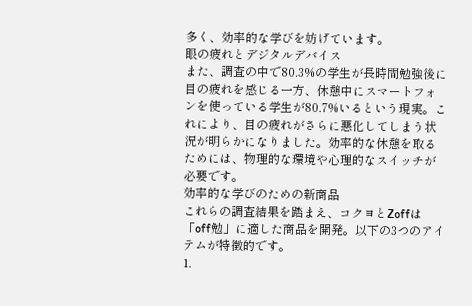多く、効率的な学びを妨げています。
眼の疲れとデジタルデバイス
また、調査の中で80.3%の学生が長時間勉強後に目の疲れを感じる一方、休憩中にスマートフォンを使っている学生が80.7%いるという現実。これにより、目の疲れがさらに悪化してしまう状況が明らかになりました。効率的な休憩を取るためには、物理的な環境や心理的なスイッチが必要です。
効率的な学びのための新商品
これらの調査結果を踏まえ、コクヨとZoffは「off勉」に適した商品を開発。以下の3つのアイテムが特徴的です。
1.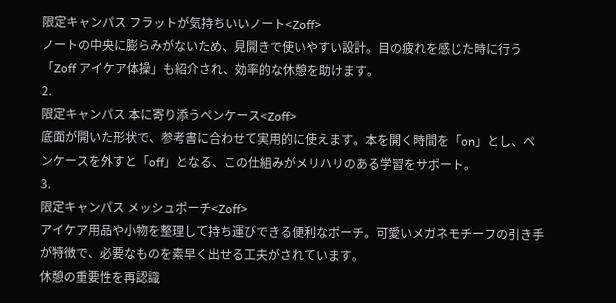限定キャンパス フラットが気持ちいいノート<Zoff>
ノートの中央に膨らみがないため、見開きで使いやすい設計。目の疲れを感じた時に行う「Zoff アイケア体操」も紹介され、効率的な休憩を助けます。
2.
限定キャンパス 本に寄り添うペンケース<Zoff>
底面が開いた形状で、参考書に合わせて実用的に使えます。本を開く時間を「on」とし、ペンケースを外すと「off」となる、この仕組みがメリハリのある学習をサポート。
3.
限定キャンパス メッシュポーチ<Zoff>
アイケア用品や小物を整理して持ち運びできる便利なポーチ。可愛いメガネモチーフの引き手が特徴で、必要なものを素早く出せる工夫がされています。
休憩の重要性を再認識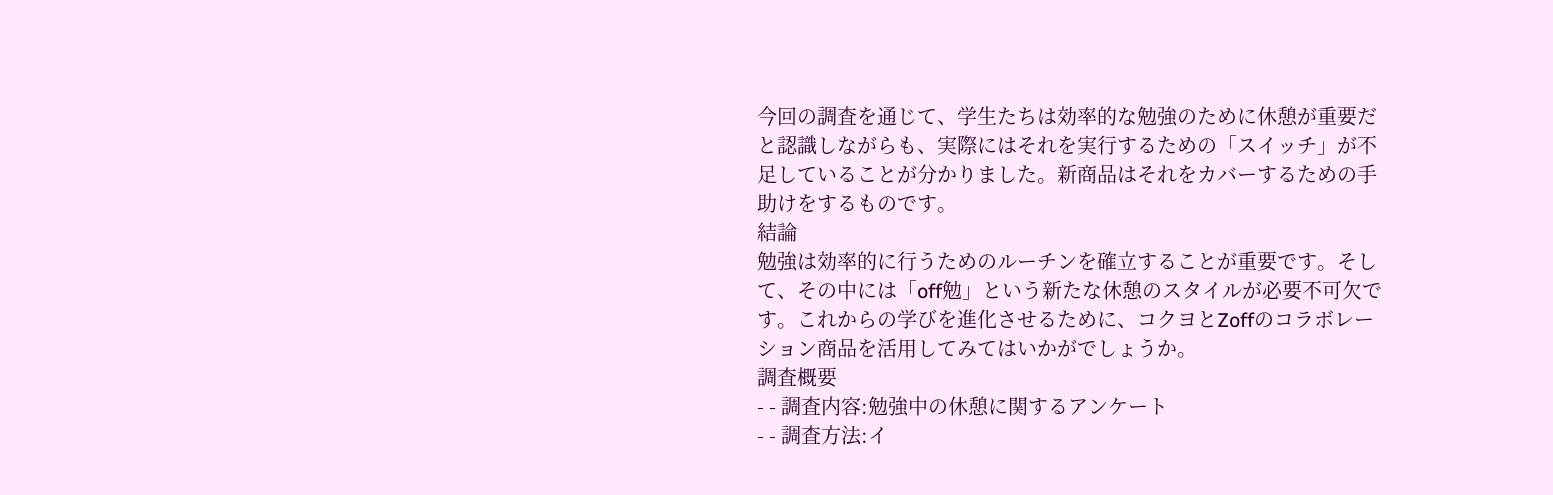今回の調査を通じて、学生たちは効率的な勉強のために休憩が重要だと認識しながらも、実際にはそれを実行するための「スイッチ」が不足していることが分かりました。新商品はそれをカバーするための手助けをするものです。
結論
勉強は効率的に行うためのルーチンを確立することが重要です。そして、その中には「off勉」という新たな休憩のスタイルが必要不可欠です。これからの学びを進化させるために、コクヨとZoffのコラボレーション商品を活用してみてはいかがでしょうか。
調査概要
- - 調査内容:勉強中の休憩に関するアンケート
- - 調査方法:イ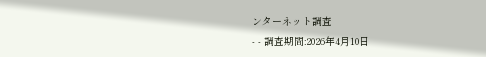ンターネット調査
- - 調査期間:2026年4月10日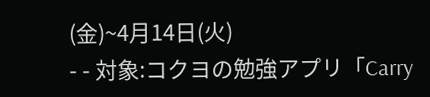(金)~4月14日(火)
- - 対象:コクヨの勉強アプリ「Carry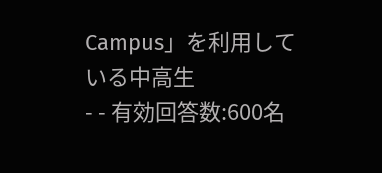Campus」を利用している中高生
- - 有効回答数:600名